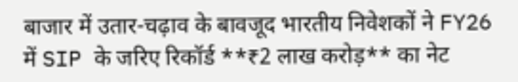बाजार में उतार-चढ़ाव के बावजूद भारतीय निवेशकों ने FY26 में SIP के जरिए रिकॉर्ड **₹2 लाख करोड़** का नेट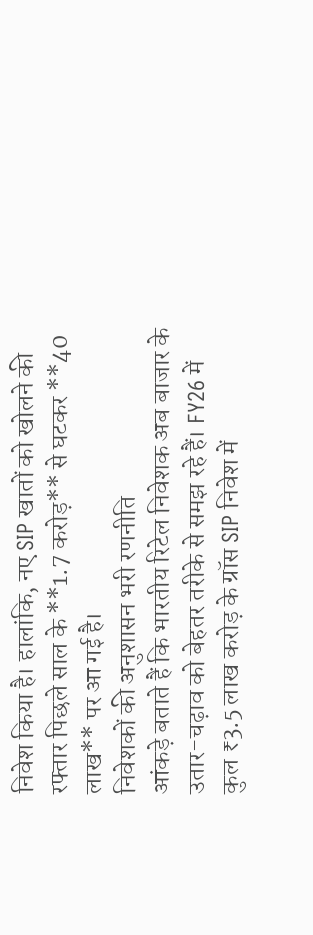निवेश किया है। हालांकि, नए SIP खातों को खोलने की रफ्तार पिछले साल के **1.7 करोड़** से घटकर **40 लाख** पर आ गई है।
निवेशकों की अनुशासन भरी रणनीति
आंकड़े बताते हैं कि भारतीय रिटेल निवेशक अब बाजार के उतार-चढ़ाव को बेहतर तरीके से समझ रहे हैं। FY26 में कुल ₹3.5 लाख करोड़ के ग्रॉस SIP निवेश में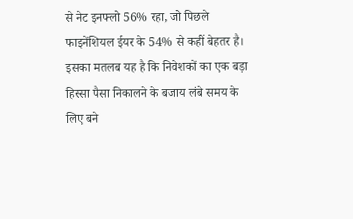से नेट इनफ्लो 56% रहा, जो पिछले फाइनेंशियल ईयर के 54% से कहीं बेहतर है। इसका मतलब यह है कि निवेशकों का एक बड़ा हिस्सा पैसा निकालने के बजाय लंबे समय के लिए बने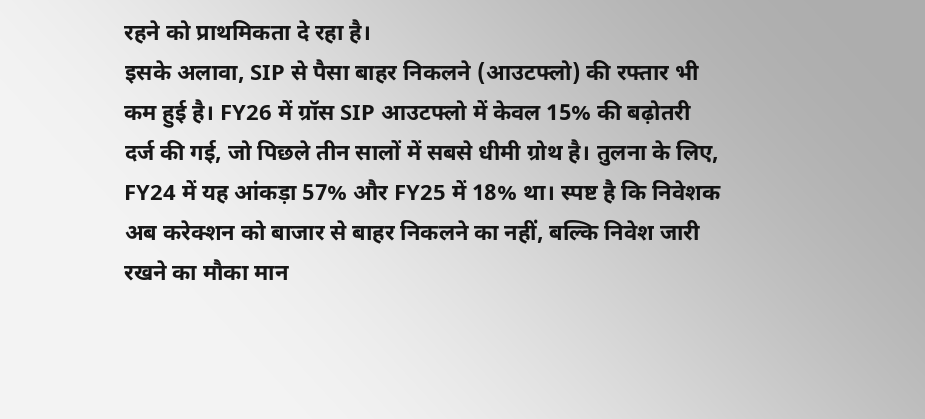रहने को प्राथमिकता दे रहा है।
इसके अलावा, SIP से पैसा बाहर निकलने (आउटफ्लो) की रफ्तार भी कम हुई है। FY26 में ग्रॉस SIP आउटफ्लो में केवल 15% की बढ़ोतरी दर्ज की गई, जो पिछले तीन सालों में सबसे धीमी ग्रोथ है। तुलना के लिए, FY24 में यह आंकड़ा 57% और FY25 में 18% था। स्पष्ट है कि निवेशक अब करेक्शन को बाजार से बाहर निकलने का नहीं, बल्कि निवेश जारी रखने का मौका मान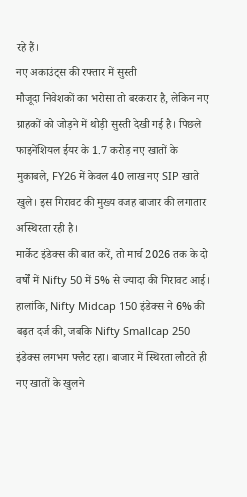रहे हैं।
नए अकाउंट्स की रफ्तार में सुस्ती
मौजूदा निवेशकों का भरोसा तो बरकरार है, लेकिन नए ग्राहकों को जोड़ने में थोड़ी सुस्ती देखी गई है। पिछले फाइनेंशियल ईयर के 1.7 करोड़ नए खातों के मुकाबले, FY26 में केवल 40 लाख नए SIP खाते खुले। इस गिरावट की मुख्य वजह बाजार की लगातार अस्थिरता रही है।
मार्केट इंडेक्स की बात करें, तो मार्च 2026 तक के दो वर्षों में Nifty 50 में 5% से ज्यादा की गिरावट आई। हालांकि, Nifty Midcap 150 इंडेक्स ने 6% की बढ़त दर्ज की, जबकि Nifty Smallcap 250 इंडेक्स लगभग फ्लैट रहा। बाजार में स्थिरता लौटते ही नए खातों के खुलने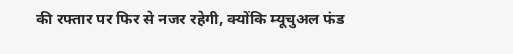की रफ्तार पर फिर से नजर रहेगी, क्योंकि म्यूचुअल फंड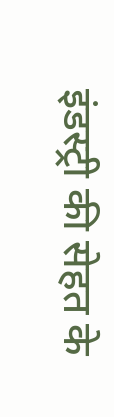इंडस्ट्री की सेहत के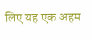लिए यह एक अहम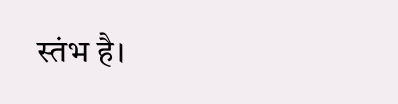स्तंभ है।